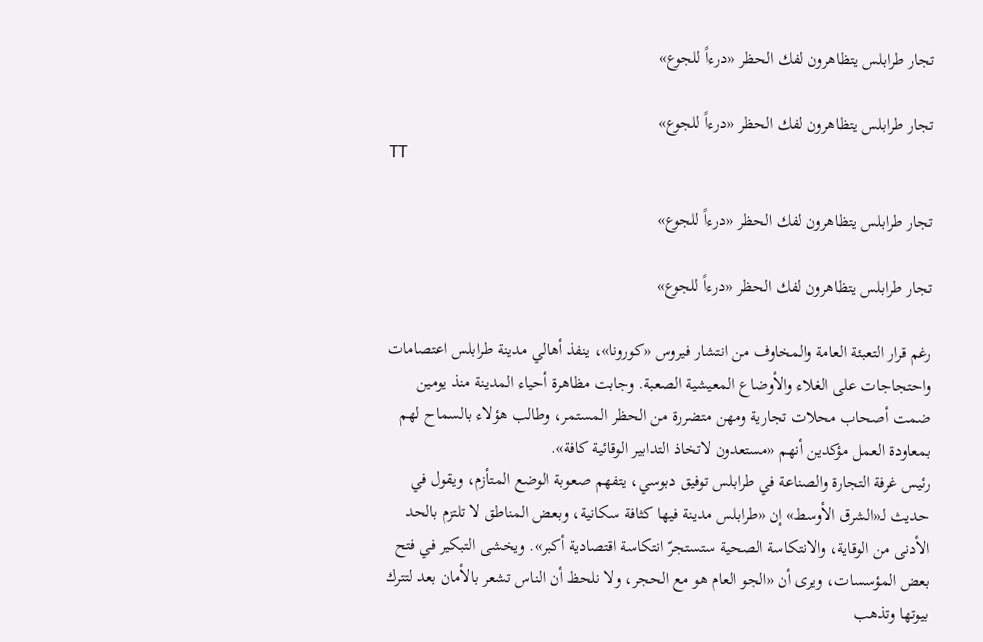تجار طرابلس يتظاهرون لفك الحظر «درءاً للجوع»

تجار طرابلس يتظاهرون لفك الحظر «درءاً للجوع»
TT

تجار طرابلس يتظاهرون لفك الحظر «درءاً للجوع»

تجار طرابلس يتظاهرون لفك الحظر «درءاً للجوع»

رغم قرار التعبئة العامة والمخاوف من انتشار فيروس «كورونا»، ينفذ أهالي مدينة طرابلس اعتصامات واحتجاجات على الغلاء والأوضاع المعيشية الصعبة. وجابت مظاهرة أحياء المدينة منذ يومين ضمت أصحاب محلات تجارية ومهن متضررة من الحظر المستمر، وطالب هؤلاء بالسماح لهم بمعاودة العمل مؤكدين أنهم «مستعدون لاتخاذ التدابير الوقائية كافة».
رئيس غرفة التجارة والصناعة في طرابلس توفيق دبوسي، يتفهم صعوبة الوضع المتأزم، ويقول في حديث لـ«الشرق الأوسط» إن «طرابلس مدينة فيها كثافة سكانية، وبعض المناطق لا تلتزم بالحد الأدنى من الوقاية، والانتكاسة الصحية ستستجرّ انتكاسة اقتصادية أكبر». ويخشى التبكير في فتح بعض المؤسسات، ويرى أن «الجو العام هو مع الحجر، ولا نلحظ أن الناس تشعر بالأمان بعد لتترك بيوتها وتذهب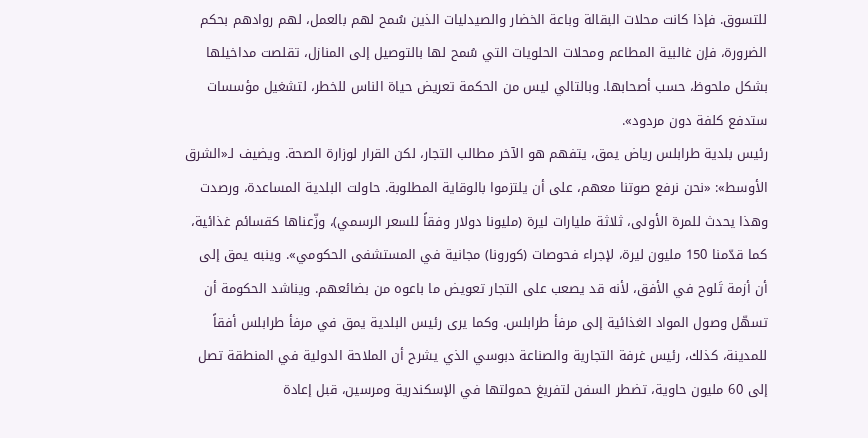للتسوق. فإذا كانت محلات البقالة وباعة الخضار والصيدليات الذين سُمح لهم بالعمل، لهم روادهم بحكم الضرورة، فإن غالبية المطاعم ومحلات الحلويات التي سُمح لها بالتوصيل إلى المنازل، تقلصت مداخيلها بشكل ملحوظ، حسب أصحابها. وبالتالي ليس من الحكمة تعريض حياة الناس للخطر، لتشغيل مؤسسات ستدفع كلفة دون مردود».
رئيس بلدية طرابلس رياض يمق، يتفهم هو الآخر مطالب التجار، لكن القرار لوزارة الصحة. ويضيف لـ«الشرق الأوسط»: «نحن نرفع صوتنا معهم، على أن يلتزموا بالوقاية المطلوبة. حاولت البلدية المساعدة، ورصدت وهذا يحدث للمرة الأولى، ثلاثة مليارات ليرة (مليونا دولار وفقاً للسعر الرسمي)، وزّعناها كقسائم غذائية، كما قدّمنا 150 مليون ليرة، لإجراء فحوصات (كورونا) مجانية في المستشفى الحكومي». وينبه يمق إلى أن أزمة تَلوح في الأفق، لأنه قد يصعب على التجار تعويض ما باعوه من بضائعهم. ويناشد الحكومة أن تسهّل وصول المواد الغذائية إلى مرفأ طرابلس. وكما يرى رئيس البلدية يمق في مرفأ طرابلس أفقاً للمدينة، كذلك، رئيس غرفة التجارية والصناعة دبوسي الذي يشرح أن الملاحة الدولية في المنطقة تصل إلى 60 مليون حاوية، تضطر السفن لتفريغ حمولتها في الإسكندرية ومرسين، قبل إعادة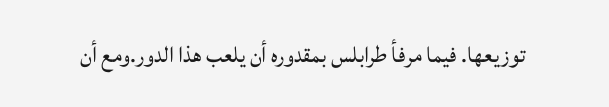توزيعها. فيما مرفأ طرابلس بمقدوره أن يلعب هذا الدور.ومع أن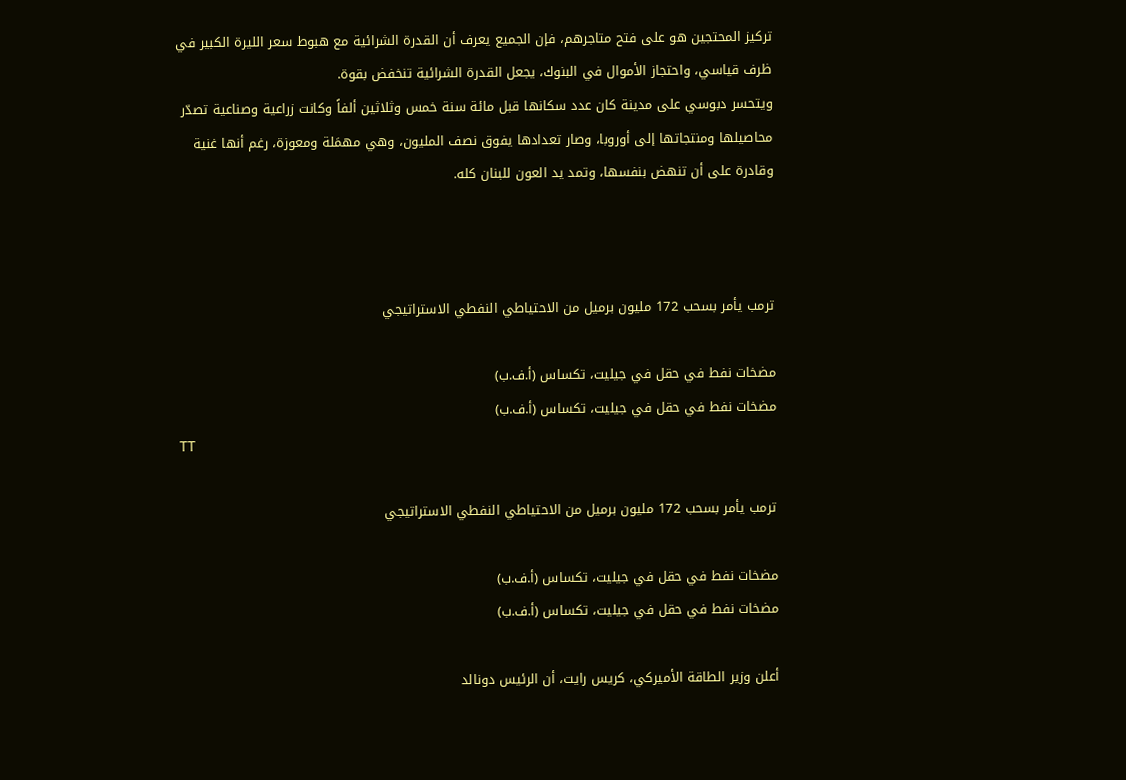تركيز المحتجين هو على فتح متاجرهم، فإن الجميع يعرف أن القدرة الشرائية مع هبوط سعر الليرة الكبير في ظرف قياسي، واحتجاز الأموال في البنوك، يجعل القدرة الشرائية تنخفض بقوة.
ويتحسر دبوسي على مدينة كان عدد سكانها قبل مائة سنة خمس وثلاثين ألفاً وكانت زراعية وصناعية تصدّر محاصيلها ومنتجاتها إلى أوروبا، وصار تعدادها يفوق نصف المليون، وهي مهمَلة ومعوزة، رغم أنها غنية وقادرة على أن تنهض بنفسها، وتمد يد العون للبنان كله.



ترمب يأمر بسحب 172 مليون برميل من الاحتياطي النفطي الاستراتيجي

مضخات نفط في حقل في جيليت، تكساس (أ.ف.ب)
مضخات نفط في حقل في جيليت، تكساس (أ.ف.ب)
TT

ترمب يأمر بسحب 172 مليون برميل من الاحتياطي النفطي الاستراتيجي

مضخات نفط في حقل في جيليت، تكساس (أ.ف.ب)
مضخات نفط في حقل في جيليت، تكساس (أ.ف.ب)

أعلن وزير الطاقة الأميركي، كريس رايت، أن الرئيس دونالد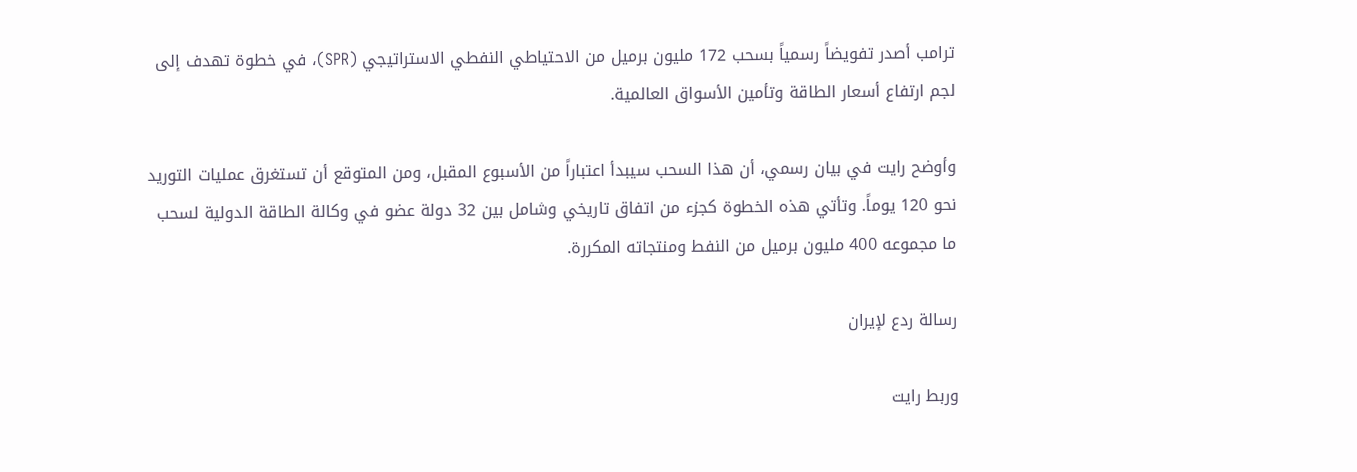ترامب أصدر تفويضاً رسمياً بسحب 172 مليون برميل من الاحتياطي النفطي الاستراتيجي (SPR)، في خطوة تهدف إلى لجم ارتفاع أسعار الطاقة وتأمين الأسواق العالمية.

وأوضح رايت في بيان رسمي، أن هذا السحب سيبدأ اعتباراً من الأسبوع المقبل، ومن المتوقع أن تستغرق عمليات التوريد نحو 120 يوماً. وتأتي هذه الخطوة كجزء من اتفاق تاريخي وشامل بين 32 دولة عضو في وكالة الطاقة الدولية لسحب ما مجموعه 400 مليون برميل من النفط ومنتجاته المكررة.

رسالة ردع لإيران

وربط رايت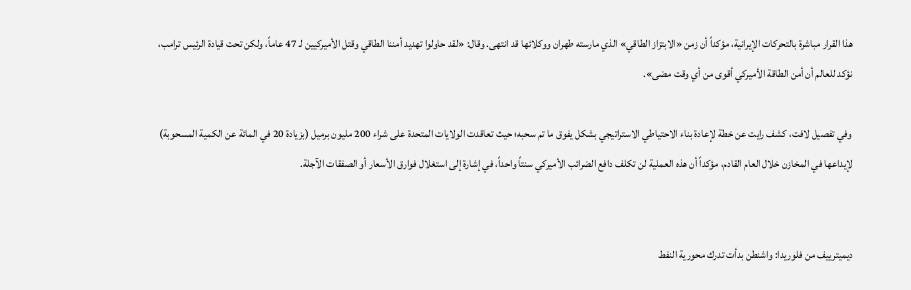هذا القرار مباشرة بالتحركات الإيرانية، مؤكداً أن زمن «الابتزاز الطاقي» الذي مارسته طهران ووكلائها قد انتهى. وقال: «لقد حاولوا تهديد أمننا الطاقي وقتل الأميركيين لـ 47 عاماً، ولكن تحت قيادة الرئيس ترامب، نؤكد للعالم أن أمن الطاقة الأميركي أقوى من أي وقت مضى».

وفي تفصيل لافت، كشف رايت عن خطة لإعادة بناء الاحتياطي الاستراتيجي بشكل يفوق ما تم سحبه؛ حيث تعاقدت الولايات المتحدة على شراء 200 مليون برميل (بزيادة 20 في المائة عن الكمية المسحوبة) لإيداعها في المخازن خلال العام القادم، مؤكداً أن هذه العملية لن تكلف دافع الضرائب الأميركي سنتاً واحداً، في إشارة إلى استغلال فوارق الأسعار أو الصفقات الآجلة.


ديميترييف من فلوريدا: واشنطن بدأت تدرك محورية النفط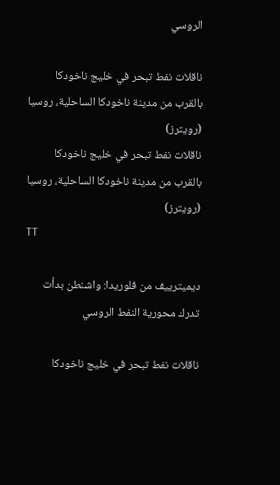الروسي

ناقلات نفط تبحر في خليج ناخودكا بالقرب من مدينة ناخودكا الساحلية، روسيا (رويترز)
ناقلات نفط تبحر في خليج ناخودكا بالقرب من مدينة ناخودكا الساحلية، روسيا (رويترز)
TT

ديميترييف من فلوريدا: واشنطن بدأت تدرك محورية النفط الروسي

ناقلات نفط تبحر في خليج ناخودكا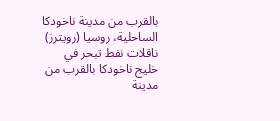بالقرب من مدينة ناخودكا الساحلية، روسيا (رويترز)
ناقلات نفط تبحر في خليج ناخودكا بالقرب من مدينة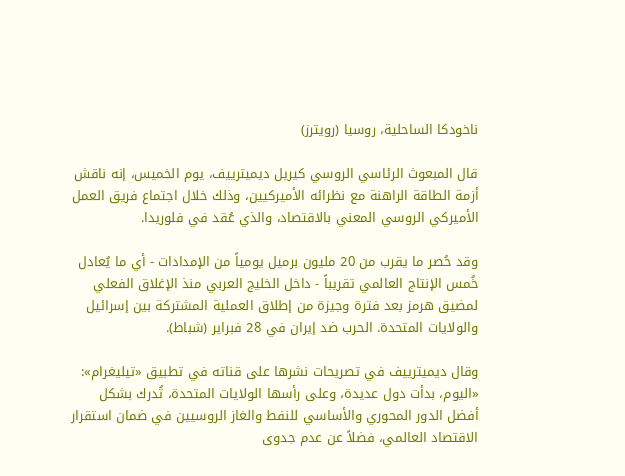ناخودكا الساحلية، روسيا (رويترز)

قال المبعوث الرئاسي الروسي كيريل ديميترييف، يوم الخميس، إنه ناقش أزمة الطاقة الراهنة مع نظرائه الأميركيين، وذلك خلال اجتماع فريق العمل الأميركي الروسي المعني بالاقتصاد، والذي عُقد في فلوريدا.

وقد حُصر ما يقرب من 20 مليون برميل يومياً من الإمدادات - أي ما يُعادل خُمس الإنتاج العالمي تقريباً - داخل الخليج العربي منذ الإغلاق الفعلي لمضيق هرمز بعد فترة وجيزة من إطلاق العملية المشتركة بين إسرائيل والولايات المتحدة. الحرب ضد إيران في 28 فبراير (شباط).

وقال ديميترييف في تصريحات نشرها على قناته في تطبيق «تيليغرام»: «اليوم، بدأت دول عديدة، وعلى رأسها الولايات المتحدة، تُدرك بشكل أفضل الدور المحوري والأساسي للنفط والغاز الروسيين في ضمان استقرار الاقتصاد العالمي، فضلاً عن عدم جدوى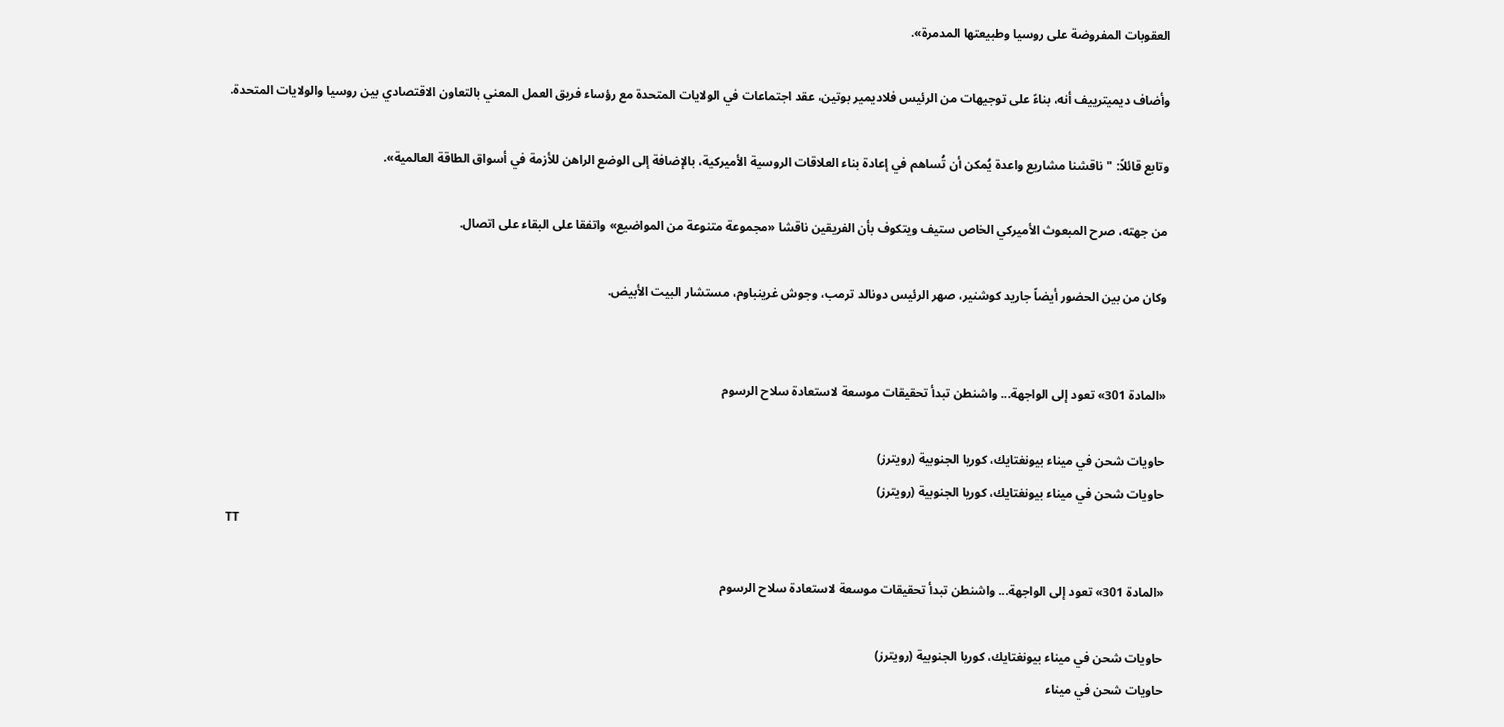العقوبات المفروضة على روسيا وطبيعتها المدمرة».

وأضاف ديميترييف أنه، بناءً على توجيهات من الرئيس فلاديمير بوتين، عقد اجتماعات في الولايات المتحدة مع رؤساء فريق العمل المعني بالتعاون الاقتصادي بين روسيا والولايات المتحدة.

وتابع قائلاً: "ناقشنا مشاريع واعدة يُمكن أن تُساهم في إعادة بناء العلاقات الروسية الأميركية، بالإضافة إلى الوضع الراهن للأزمة في أسواق الطاقة العالمية».

من جهته، صرح المبعوث الأميركي الخاص ستيف ويتكوف بأن الفريقين ناقشا «مجموعة متنوعة من المواضيع» واتفقا على البقاء على اتصال.

وكان من بين الحضور أيضاً جاريد كوشنير، صهر الرئيس دونالد ترمب، وجوش غرينباوم، مستشار البيت الأبيض.


«المادة 301» تعود إلى الواجهة... واشنطن تبدأ تحقيقات موسعة لاستعادة سلاح الرسوم

حاويات شحن في ميناء بيونغتايك، كوريا الجنوبية (رويترز)
حاويات شحن في ميناء بيونغتايك، كوريا الجنوبية (رويترز)
TT

«المادة 301» تعود إلى الواجهة... واشنطن تبدأ تحقيقات موسعة لاستعادة سلاح الرسوم

حاويات شحن في ميناء بيونغتايك، كوريا الجنوبية (رويترز)
حاويات شحن في ميناء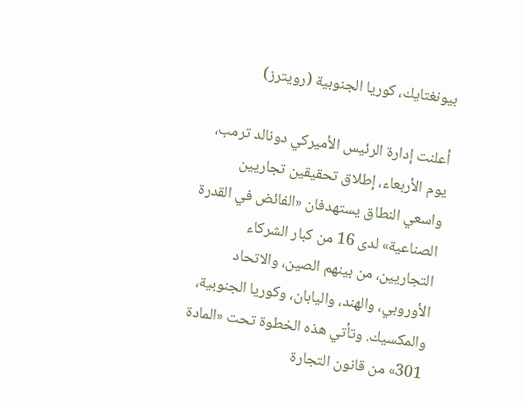بيونغتايك، كوريا الجنوبية (رويترز)

أعلنت إدارة الرئيس الأميركي دونالد ترمب، يوم الأربعاء، إطلاق تحقيقين تجاريين واسعي النطاق يستهدفان «الفائض في القدرة الصناعية» لدى 16 من كبار الشركاء التجاريين، من بينهم الصين، والاتحاد الأوروبي، والهند، واليابان، وكوريا الجنوبية، والمكسيك. وتأتي هذه الخطوة تحت «المادة 301» من قانون التجارة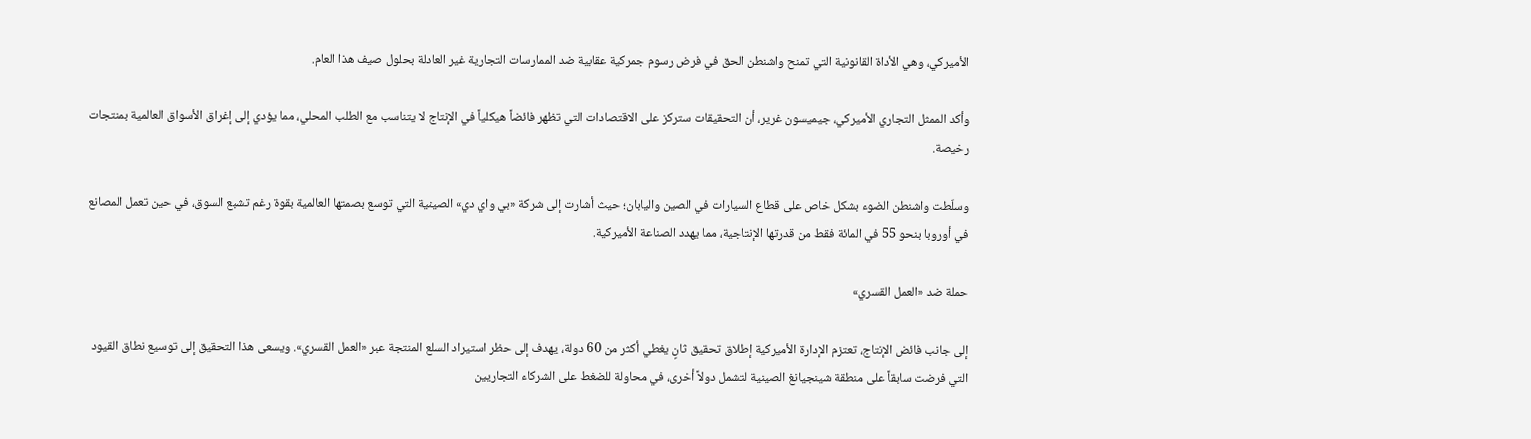الأميركي، وهي الأداة القانونية التي تمنح واشنطن الحق في فرض رسوم جمركية عقابية ضد الممارسات التجارية غير العادلة بحلول صيف هذا العام.

وأكد الممثل التجاري الأميركي، جيميسون غرير، أن التحقيقات ستركز على الاقتصادات التي تظهر فائضاً هيكلياً في الإنتاج لا يتناسب مع الطلب المحلي، مما يؤدي إلى إغراق الأسواق العالمية بمنتجات رخيصة.

وسلّطت واشنطن الضوء بشكل خاص على قطاع السيارات في الصين واليابان؛ حيث أشارت إلى شركة «بي واي دي» الصينية التي توسع بصمتها العالمية بقوة رغم تشبع السوق، في حين تعمل المصانع في أوروبا بنحو 55 في المائة فقط من قدرتها الإنتاجية، مما يهدد الصناعة الأميركية.

حملة ضد «العمل القسري»

إلى جانب فائض الإنتاج، تعتزم الإدارة الأميركية إطلاق تحقيق ثانٍ يغطي أكثر من 60 دولة، يهدف إلى حظر استيراد السلع المنتجة عبر «العمل القسري». ويسعى هذا التحقيق إلى توسيع نطاق القيود التي فرضت سابقاً على منطقة شينجيانغ الصينية لتشمل دولاً أخرى، في محاولة للضغط على الشركاء التجاريين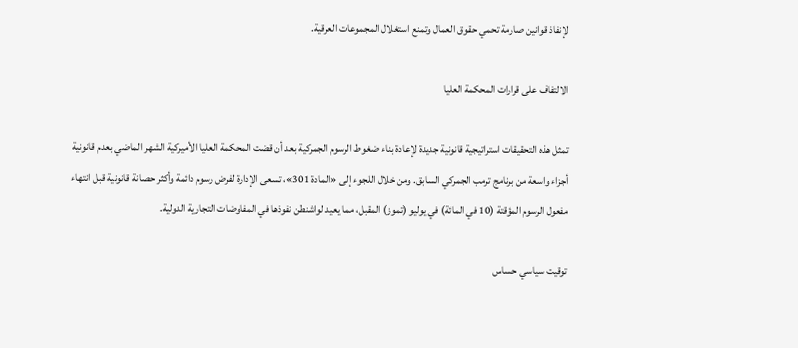لإنفاذ قوانين صارمة تحمي حقوق العمال وتمنع استغلال المجموعات العرقية.

الالتفاف على قرارات المحكمة العليا

تمثل هذه التحقيقات استراتيجية قانونية جديدة لإعادة بناء ضغوط الرسوم الجمركية بعد أن قضت المحكمة العليا الأميركية الشهر الماضي بعدم قانونية أجزاء واسعة من برنامج ترمب الجمركي السابق. ومن خلال اللجوء إلى «المادة 301»، تسعى الإدارة لفرض رسوم دائمة وأكثر حصانة قانونية قبل انتهاء مفعول الرسوم المؤقتة (10 في المائة) في يوليو (تموز) المقبل، مما يعيد لواشنطن نفوذها في المفاوضات التجارية الدولية.

توقيت سياسي حساس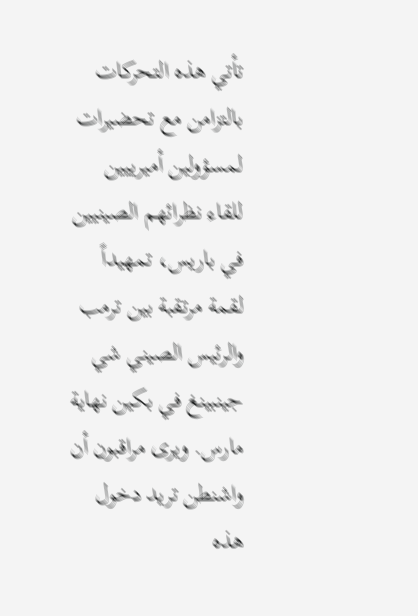تأتي هذه التحركات بالتزامن مع تحضيرات لمسؤولين أميرييين للقاء نظرائهم الصينيين في باريس، تمهيداً لقمة مرتقبة بين ترمب والرئيس الصيني شي جينبينغ في بكين نهاية مارس. ويرى مراقبون أن واشنطن تريد دخول هذه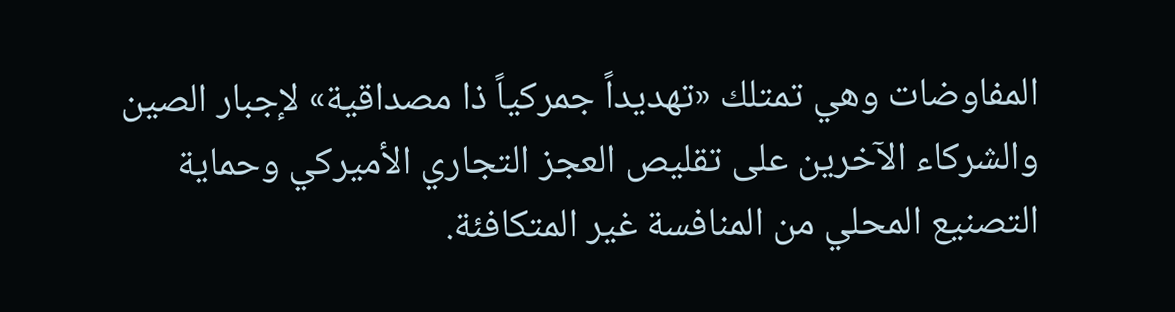المفاوضات وهي تمتلك «تهديداً جمركياً ذا مصداقية» لإجبار الصين والشركاء الآخرين على تقليص العجز التجاري الأميركي وحماية التصنيع المحلي من المنافسة غير المتكافئة.